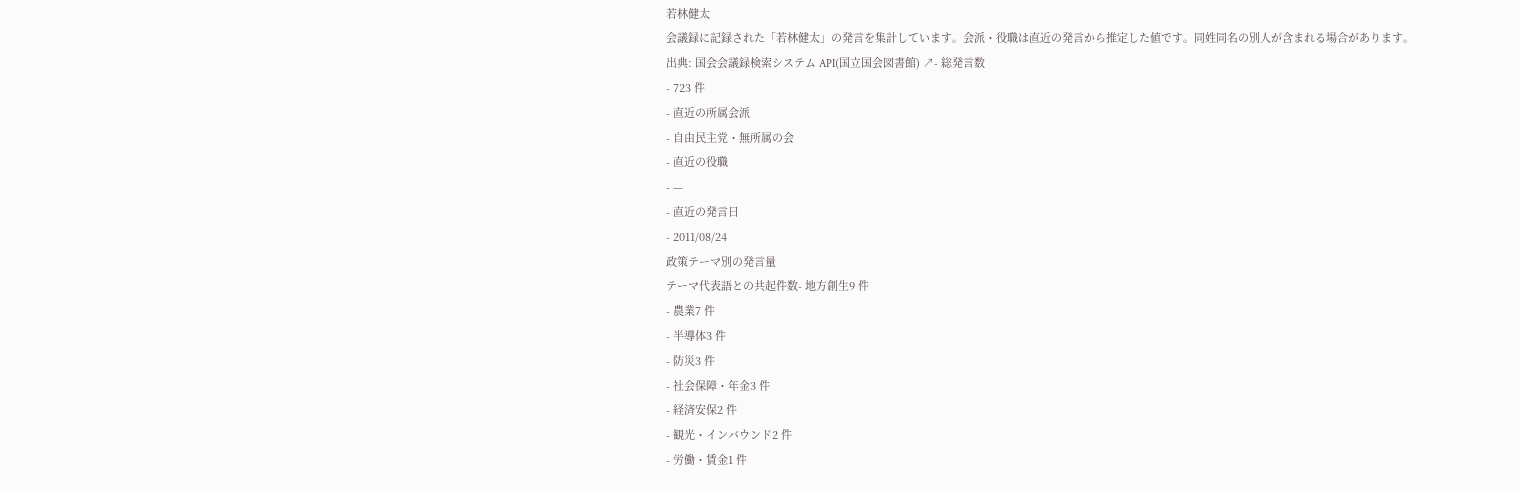若林健太
会議録に記録された「若林健太」の発言を集計しています。会派・役職は直近の発言から推定した値です。同姓同名の別人が含まれる場合があります。
出典: 国会会議録検索システム API(国立国会図書館) ↗- 総発言数
- 723 件
- 直近の所属会派
- 自由民主党・無所属の会
- 直近の役職
- —
- 直近の発言日
- 2011/08/24
政策テーマ別の発言量
テーマ代表語との共起件数- 地方創生9 件
- 農業7 件
- 半導体3 件
- 防災3 件
- 社会保障・年金3 件
- 経済安保2 件
- 観光・インバウンド2 件
- 労働・賃金1 件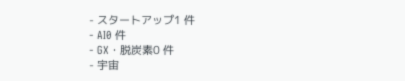- スタートアップ1 件
- AI0 件
- GX・脱炭素0 件
- 宇宙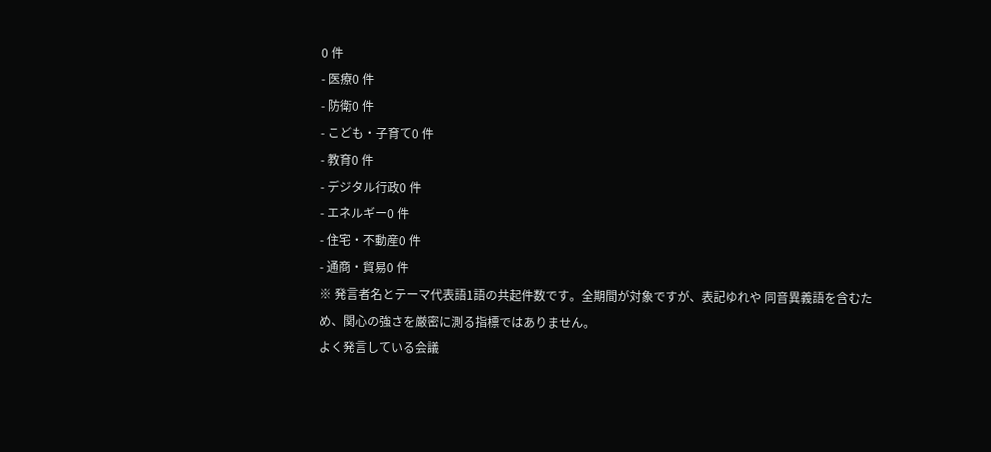0 件
- 医療0 件
- 防衛0 件
- こども・子育て0 件
- 教育0 件
- デジタル行政0 件
- エネルギー0 件
- 住宅・不動産0 件
- 通商・貿易0 件
※ 発言者名とテーマ代表語1語の共起件数です。全期間が対象ですが、表記ゆれや 同音異義語を含むため、関心の強さを厳密に測る指標ではありません。
よく発言している会議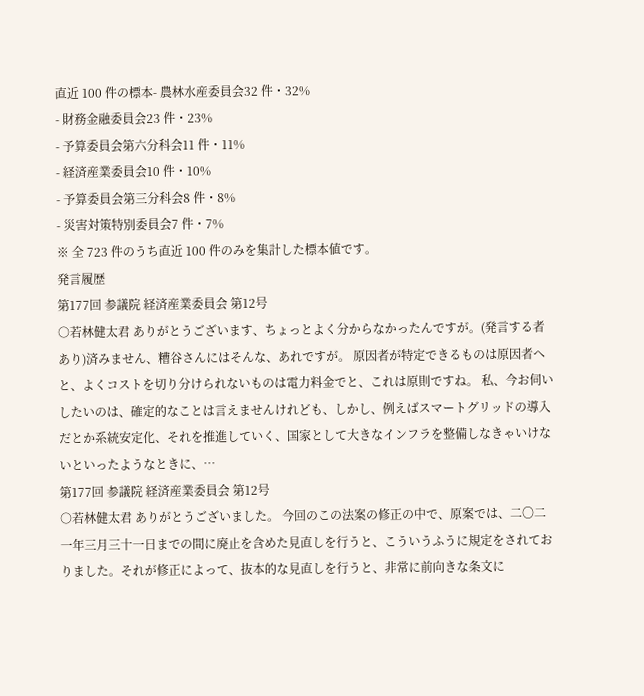直近 100 件の標本- 農林水産委員会32 件・32%
- 財務金融委員会23 件・23%
- 予算委員会第六分科会11 件・11%
- 経済産業委員会10 件・10%
- 予算委員会第三分科会8 件・8%
- 災害対策特別委員会7 件・7%
※ 全 723 件のうち直近 100 件のみを集計した標本値です。
発言履歴
第177回 参議院 経済産業委員会 第12号
○若林健太君 ありがとうございます、ちょっとよく分からなかったんですが。(発言する者あり)済みません、糟谷さんにはそんな、あれですが。 原因者が特定できるものは原因者へと、よくコストを切り分けられないものは電力料金でと、これは原則ですね。 私、今お伺いしたいのは、確定的なことは言えませんけれども、しかし、例えばスマートグリッドの導入だとか系統安定化、それを推進していく、国家として大きなインフラを整備しなきゃいけないといったようなときに、…
第177回 参議院 経済産業委員会 第12号
○若林健太君 ありがとうございました。 今回のこの法案の修正の中で、原案では、二〇二一年三月三十一日までの間に廃止を含めた見直しを行うと、こういうふうに規定をされておりました。それが修正によって、抜本的な見直しを行うと、非常に前向きな条文に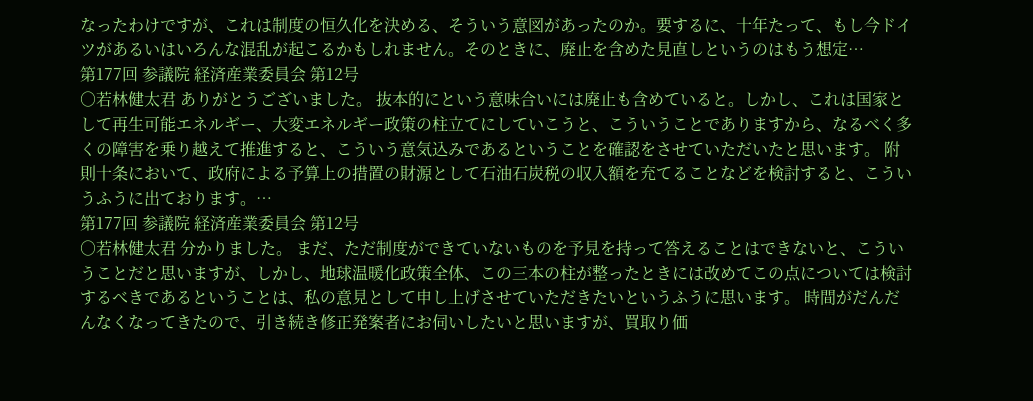なったわけですが、これは制度の恒久化を決める、そういう意図があったのか。要するに、十年たって、もし今ドイツがあるいはいろんな混乱が起こるかもしれません。そのときに、廃止を含めた見直しというのはもう想定…
第177回 参議院 経済産業委員会 第12号
○若林健太君 ありがとうございました。 抜本的にという意味合いには廃止も含めていると。しかし、これは国家として再生可能エネルギー、大変エネルギー政策の柱立てにしていこうと、こういうことでありますから、なるべく多くの障害を乗り越えて推進すると、こういう意気込みであるということを確認をさせていただいたと思います。 附則十条において、政府による予算上の措置の財源として石油石炭税の収入額を充てることなどを検討すると、こういうふうに出ております。…
第177回 参議院 経済産業委員会 第12号
○若林健太君 分かりました。 まだ、ただ制度ができていないものを予見を持って答えることはできないと、こういうことだと思いますが、しかし、地球温暖化政策全体、この三本の柱が整ったときには改めてこの点については検討するべきであるということは、私の意見として申し上げさせていただきたいというふうに思います。 時間がだんだんなくなってきたので、引き続き修正発案者にお伺いしたいと思いますが、買取り価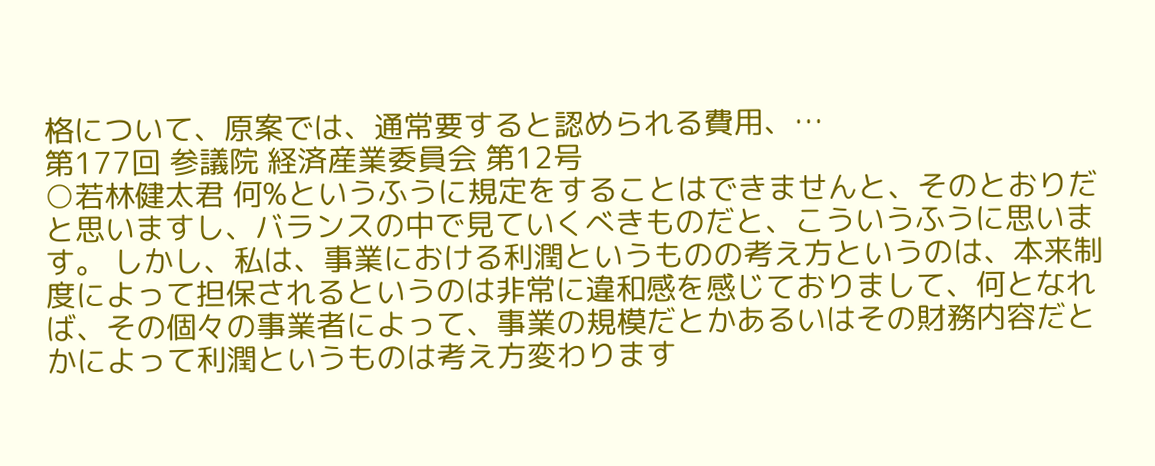格について、原案では、通常要すると認められる費用、…
第177回 参議院 経済産業委員会 第12号
○若林健太君 何%というふうに規定をすることはできませんと、そのとおりだと思いますし、バランスの中で見ていくべきものだと、こういうふうに思います。 しかし、私は、事業における利潤というものの考え方というのは、本来制度によって担保されるというのは非常に違和感を感じておりまして、何となれば、その個々の事業者によって、事業の規模だとかあるいはその財務内容だとかによって利潤というものは考え方変わります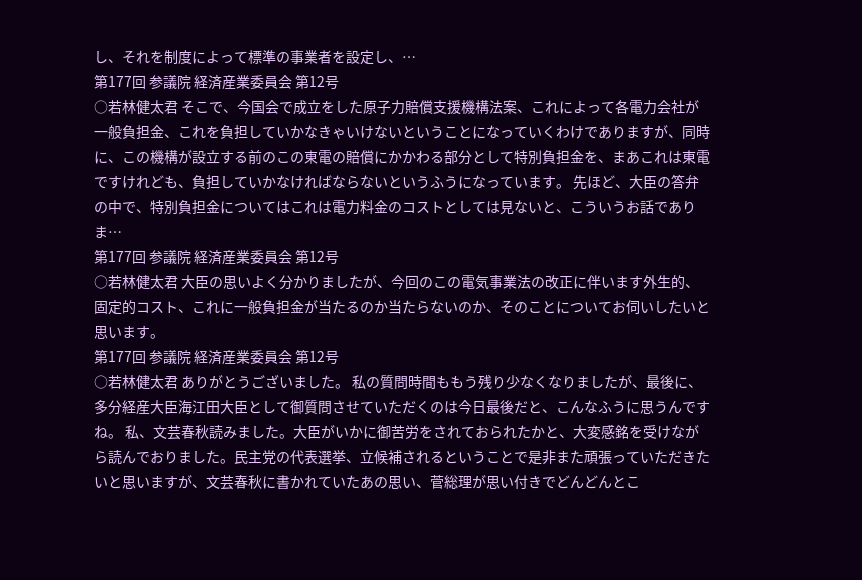し、それを制度によって標準の事業者を設定し、…
第177回 参議院 経済産業委員会 第12号
○若林健太君 そこで、今国会で成立をした原子力賠償支援機構法案、これによって各電力会社が一般負担金、これを負担していかなきゃいけないということになっていくわけでありますが、同時に、この機構が設立する前のこの東電の賠償にかかわる部分として特別負担金を、まあこれは東電ですけれども、負担していかなければならないというふうになっています。 先ほど、大臣の答弁の中で、特別負担金についてはこれは電力料金のコストとしては見ないと、こういうお話でありま…
第177回 参議院 経済産業委員会 第12号
○若林健太君 大臣の思いよく分かりましたが、今回のこの電気事業法の改正に伴います外生的、固定的コスト、これに一般負担金が当たるのか当たらないのか、そのことについてお伺いしたいと思います。
第177回 参議院 経済産業委員会 第12号
○若林健太君 ありがとうございました。 私の質問時間ももう残り少なくなりましたが、最後に、多分経産大臣海江田大臣として御質問させていただくのは今日最後だと、こんなふうに思うんですね。 私、文芸春秋読みました。大臣がいかに御苦労をされておられたかと、大変感銘を受けながら読んでおりました。民主党の代表選挙、立候補されるということで是非また頑張っていただきたいと思いますが、文芸春秋に書かれていたあの思い、菅総理が思い付きでどんどんとこ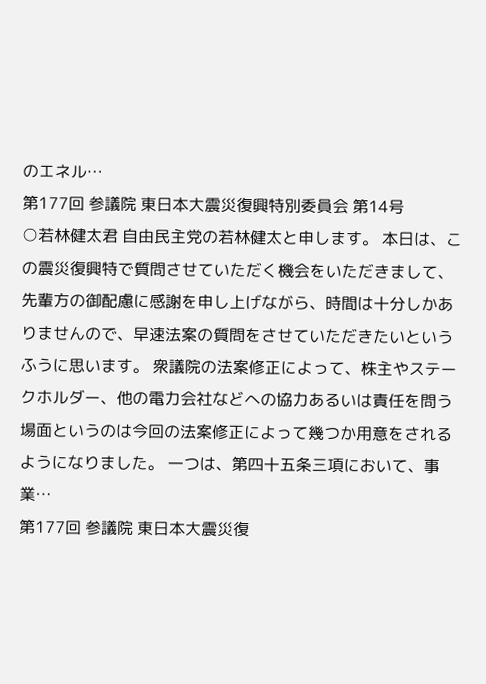のエネル…
第177回 参議院 東日本大震災復興特別委員会 第14号
○若林健太君 自由民主党の若林健太と申します。 本日は、この震災復興特で質問させていただく機会をいただきまして、先輩方の御配慮に感謝を申し上げながら、時間は十分しかありませんので、早速法案の質問をさせていただきたいというふうに思います。 衆議院の法案修正によって、株主やステークホルダー、他の電力会社などへの協力あるいは責任を問う場面というのは今回の法案修正によって幾つか用意をされるようになりました。 一つは、第四十五条三項において、事業…
第177回 参議院 東日本大震災復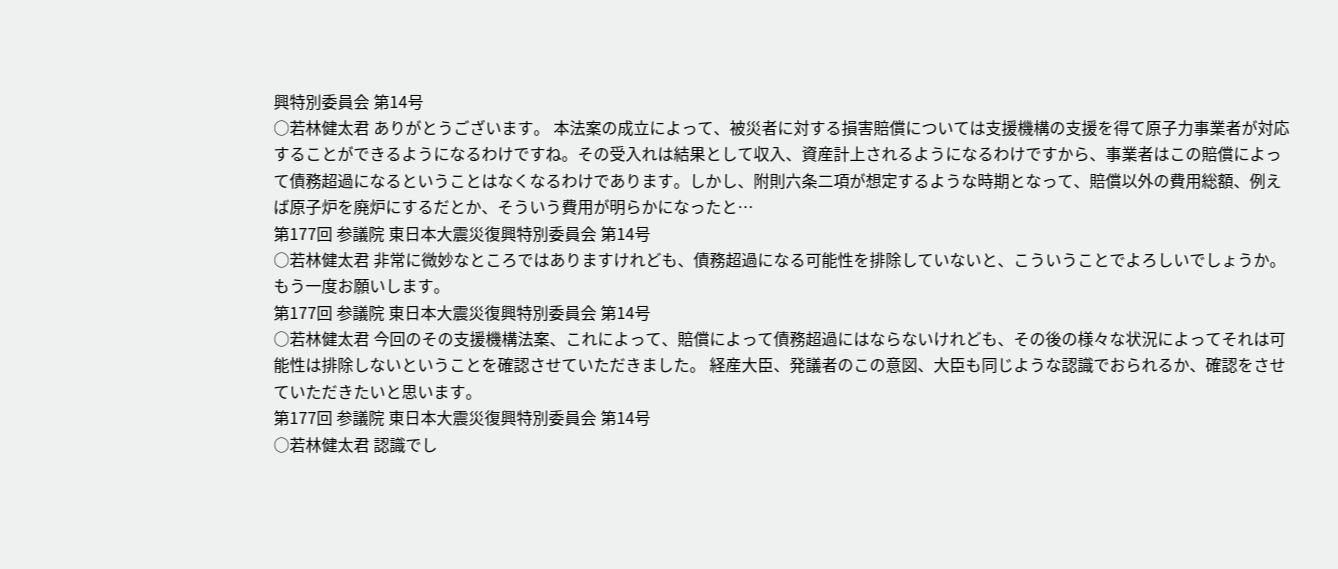興特別委員会 第14号
○若林健太君 ありがとうございます。 本法案の成立によって、被災者に対する損害賠償については支援機構の支援を得て原子力事業者が対応することができるようになるわけですね。その受入れは結果として収入、資産計上されるようになるわけですから、事業者はこの賠償によって債務超過になるということはなくなるわけであります。しかし、附則六条二項が想定するような時期となって、賠償以外の費用総額、例えば原子炉を廃炉にするだとか、そういう費用が明らかになったと…
第177回 参議院 東日本大震災復興特別委員会 第14号
○若林健太君 非常に微妙なところではありますけれども、債務超過になる可能性を排除していないと、こういうことでよろしいでしょうか。もう一度お願いします。
第177回 参議院 東日本大震災復興特別委員会 第14号
○若林健太君 今回のその支援機構法案、これによって、賠償によって債務超過にはならないけれども、その後の様々な状況によってそれは可能性は排除しないということを確認させていただきました。 経産大臣、発議者のこの意図、大臣も同じような認識でおられるか、確認をさせていただきたいと思います。
第177回 参議院 東日本大震災復興特別委員会 第14号
○若林健太君 認識でし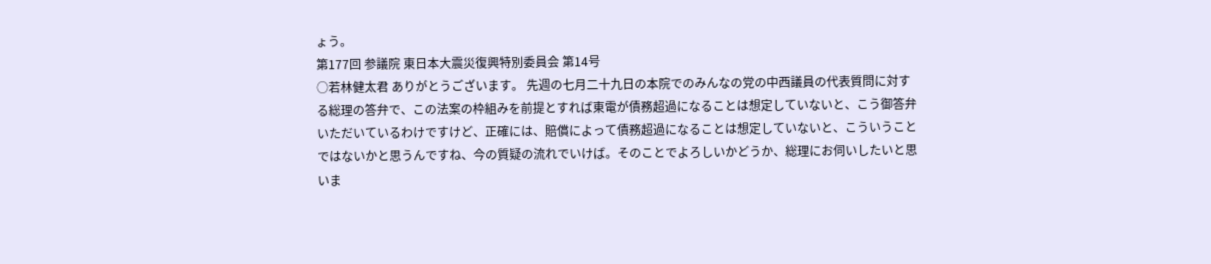ょう。
第177回 参議院 東日本大震災復興特別委員会 第14号
○若林健太君 ありがとうございます。 先週の七月二十九日の本院でのみんなの党の中西議員の代表質問に対する総理の答弁で、この法案の枠組みを前提とすれば東電が債務超過になることは想定していないと、こう御答弁いただいているわけですけど、正確には、賠償によって債務超過になることは想定していないと、こういうことではないかと思うんですね、今の質疑の流れでいけば。そのことでよろしいかどうか、総理にお伺いしたいと思いま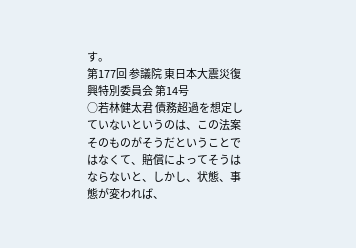す。
第177回 参議院 東日本大震災復興特別委員会 第14号
○若林健太君 債務超過を想定していないというのは、この法案そのものがそうだということではなくて、賠償によってそうはならないと、しかし、状態、事態が変われば、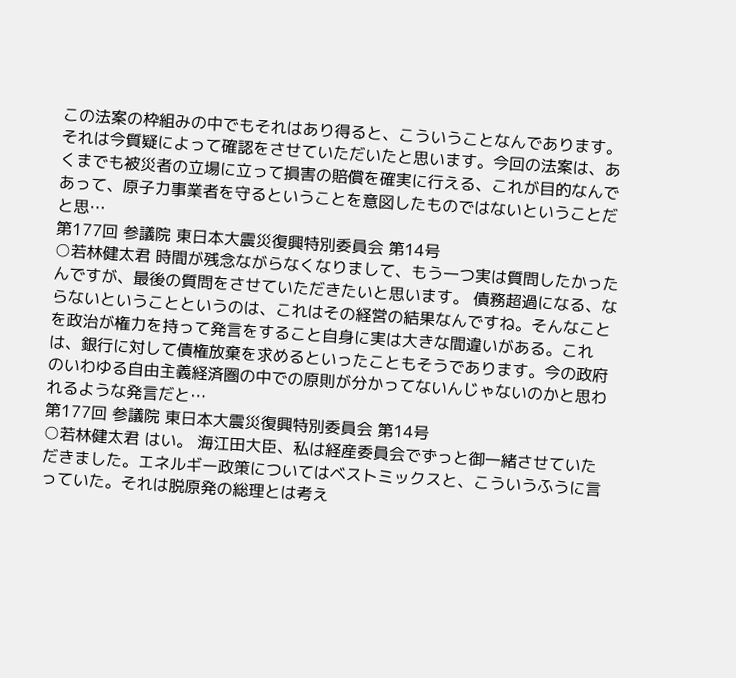この法案の枠組みの中でもそれはあり得ると、こういうことなんであります。それは今質疑によって確認をさせていただいたと思います。今回の法案は、あくまでも被災者の立場に立って損害の賠償を確実に行える、これが目的なんであって、原子力事業者を守るということを意図したものではないということだと思…
第177回 参議院 東日本大震災復興特別委員会 第14号
○若林健太君 時間が残念ながらなくなりまして、もう一つ実は質問したかったんですが、最後の質問をさせていただきたいと思います。 債務超過になる、ならないということというのは、これはその経営の結果なんですね。そんなことを政治が権力を持って発言をすること自身に実は大きな間違いがある。これは、銀行に対して債権放棄を求めるといったこともそうであります。今の政府のいわゆる自由主義経済圏の中での原則が分かってないんじゃないのかと思われるような発言だと…
第177回 参議院 東日本大震災復興特別委員会 第14号
○若林健太君 はい。 海江田大臣、私は経産委員会でずっと御一緒させていただきました。エネルギー政策についてはベストミックスと、こういうふうに言っていた。それは脱原発の総理とは考え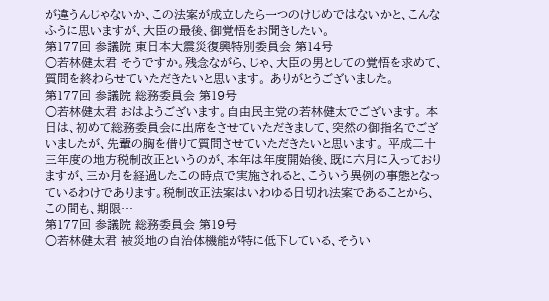が違うんじゃないか、この法案が成立したら一つのけじめではないかと、こんなふうに思いますが、大臣の最後、御覚悟をお聞きしたい。
第177回 参議院 東日本大震災復興特別委員会 第14号
○若林健太君 そうですか。残念ながら、じゃ、大臣の男としての覚悟を求めて、質問を終わらせていただきたいと思います。 ありがとうございました。
第177回 参議院 総務委員会 第19号
○若林健太君 おはようございます。自由民主党の若林健太でございます。 本日は、初めて総務委員会に出席をさせていただきまして、突然の御指名でございましたが、先輩の胸を借りて質問させていただきたいと思います。 平成二十三年度の地方税制改正というのが、本年は年度開始後、既に六月に入っておりますが、三か月を経過したこの時点で実施されると、こういう異例の事態となっているわけであります。税制改正法案はいわゆる日切れ法案であることから、この間も、期限…
第177回 参議院 総務委員会 第19号
○若林健太君 被災地の自治体機能が特に低下している、そうい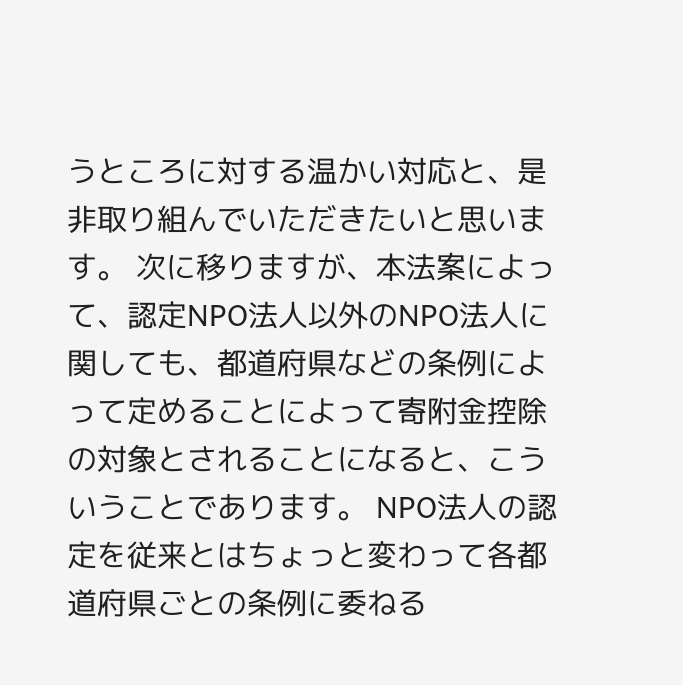うところに対する温かい対応と、是非取り組んでいただきたいと思います。 次に移りますが、本法案によって、認定NPO法人以外のNPO法人に関しても、都道府県などの条例によって定めることによって寄附金控除の対象とされることになると、こういうことであります。 NPO法人の認定を従来とはちょっと変わって各都道府県ごとの条例に委ねる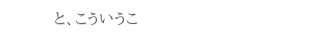と、こういうこ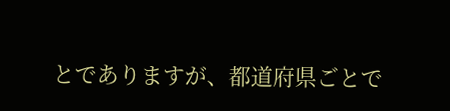とでありますが、都道府県ごとで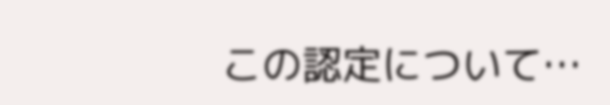この認定について…